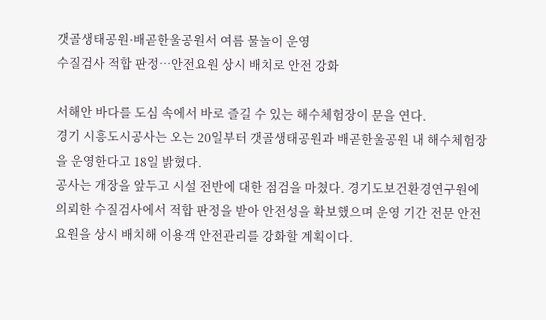갯골생태공원·배곧한울공원서 여름 물놀이 운영
수질검사 적합 판정…안전요원 상시 배치로 안전 강화

서해안 바다를 도심 속에서 바로 즐길 수 있는 해수체험장이 문을 연다.
경기 시흥도시공사는 오는 20일부터 갯골생태공원과 배곧한울공원 내 해수체험장을 운영한다고 18일 밝혔다.
공사는 개장을 앞두고 시설 전반에 대한 점검을 마쳤다. 경기도보건환경연구원에 의뢰한 수질검사에서 적합 판정을 받아 안전성을 확보했으며 운영 기간 전문 안전요원을 상시 배치해 이용객 안전관리를 강화할 계획이다.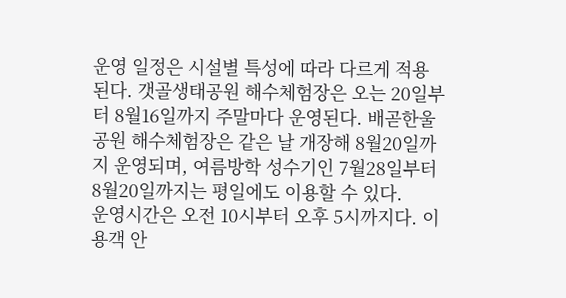운영 일정은 시설별 특성에 따라 다르게 적용된다. 갯골생태공원 해수체험장은 오는 20일부터 8월16일까지 주말마다 운영된다. 배곧한울공원 해수체험장은 같은 날 개장해 8월20일까지 운영되며, 여름방학 성수기인 7월28일부터 8월20일까지는 평일에도 이용할 수 있다.
운영시간은 오전 10시부터 오후 5시까지다. 이용객 안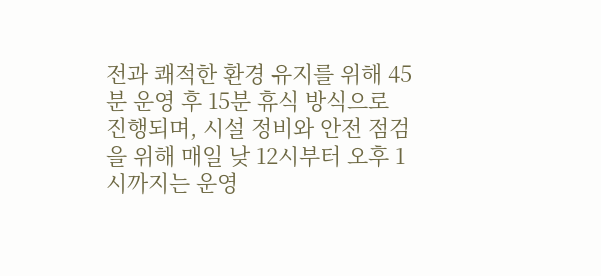전과 쾌적한 환경 유지를 위해 45분 운영 후 15분 휴식 방식으로 진행되며, 시설 정비와 안전 점검을 위해 매일 낮 12시부터 오후 1시까지는 운영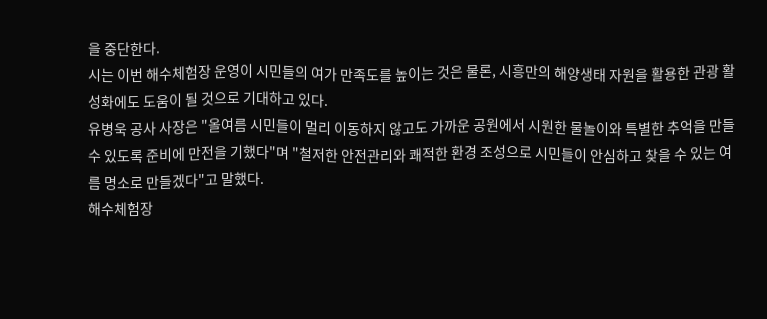을 중단한다.
시는 이번 해수체험장 운영이 시민들의 여가 만족도를 높이는 것은 물론, 시흥만의 해양생태 자원을 활용한 관광 활성화에도 도움이 될 것으로 기대하고 있다.
유병욱 공사 사장은 "올여름 시민들이 멀리 이동하지 않고도 가까운 공원에서 시원한 물놀이와 특별한 추억을 만들 수 있도록 준비에 만전을 기했다"며 "철저한 안전관리와 쾌적한 환경 조성으로 시민들이 안심하고 찾을 수 있는 여름 명소로 만들겠다"고 말했다.
해수체험장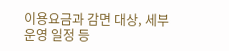이용요금과 감면 대상, 세부 운영 일정 등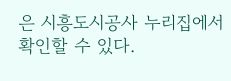은 시흥도시공사 누리집에서 확인할 수 있다.